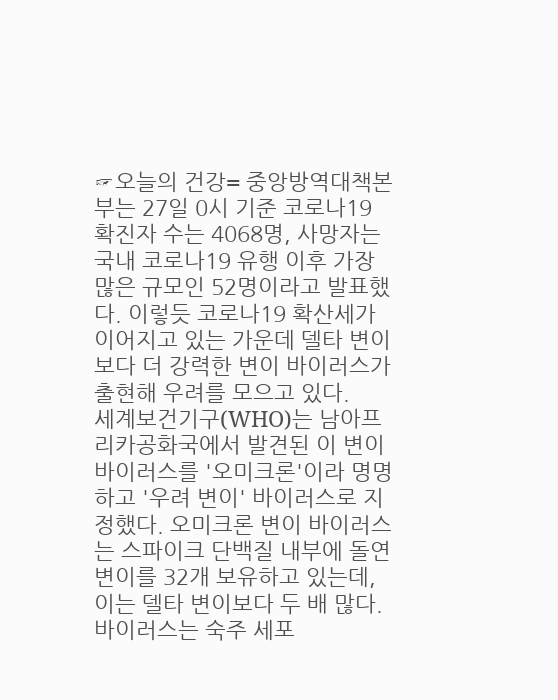☞오늘의 건강= 중앙방역대책본부는 27일 0시 기준 코로나19 확진자 수는 4068명, 사망자는 국내 코로나19 유행 이후 가장 많은 규모인 52명이라고 발표했다. 이렇듯 코로나19 확산세가 이어지고 있는 가운데 델타 변이보다 더 강력한 변이 바이러스가 출현해 우려를 모으고 있다.
세계보건기구(WHO)는 남아프리카공화국에서 발견된 이 변이 바이러스를 '오미크론'이라 명명하고 '우려 변이' 바이러스로 지정했다. 오미크론 변이 바이러스는 스파이크 단백질 내부에 돌연변이를 32개 보유하고 있는데, 이는 델타 변이보다 두 배 많다.
바이러스는 숙주 세포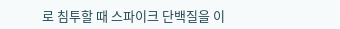로 침투할 때 스파이크 단백질을 이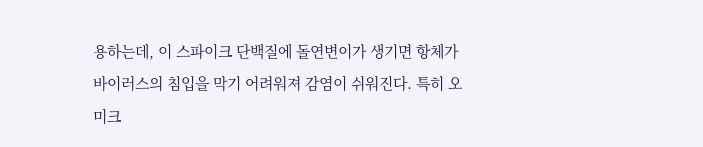용하는데, 이 스파이크 단백질에 돌연변이가 생기면 항체가 바이러스의 침입을 막기 어려워져 감염이 쉬워진다. 특히 오미크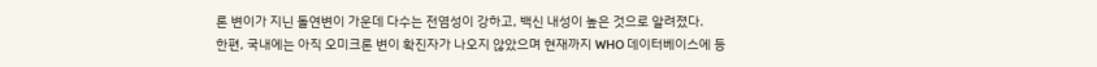론 변이가 지닌 돌연변이 가운데 다수는 전염성이 강하고, 백신 내성이 높은 것으로 알려졌다.
한편, 국내에는 아직 오미크론 변이 확진자가 나오지 않았으며 현재까지 WHO 데이터베이스에 등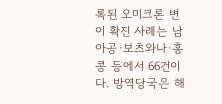록된 오미크론 변이 확진 사례는 남아공·보츠와나·홍콩 등에서 66건이다. 방역당국은 해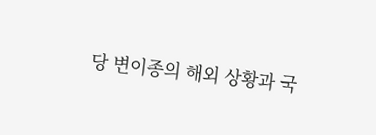당 변이종의 해외 상황과 국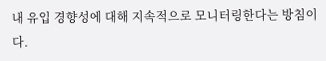내 유입 경향성에 대해 지속적으로 모니터링한다는 방침이다.